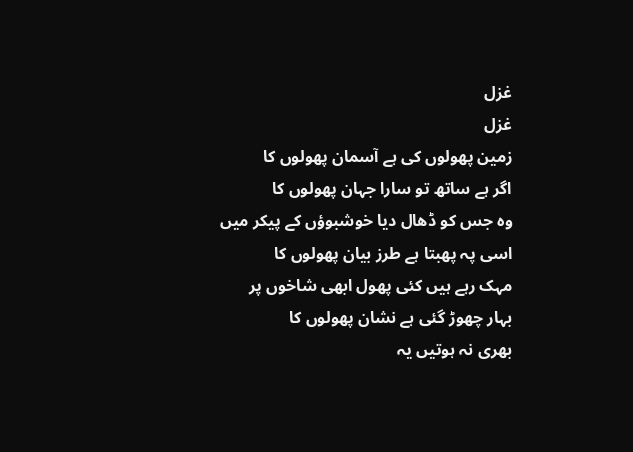غزل
غزل
زمین پھولوں کی ہے آسمان پھولوں کا
اگر ہے ساتھ تو سارا جہان پھولوں کا
وہ جس کو ڈھال دیا خوشبوؤں کے پیکر میں
اسی پہ پھبتا ہے طرز بیان پھولوں کا
مہک رہے ہیں کئی پھول ابھی شاخوں پر
بہار چھوڑ گئی ہے نشان پھولوں کا
بھری نہ ہوتیں یہ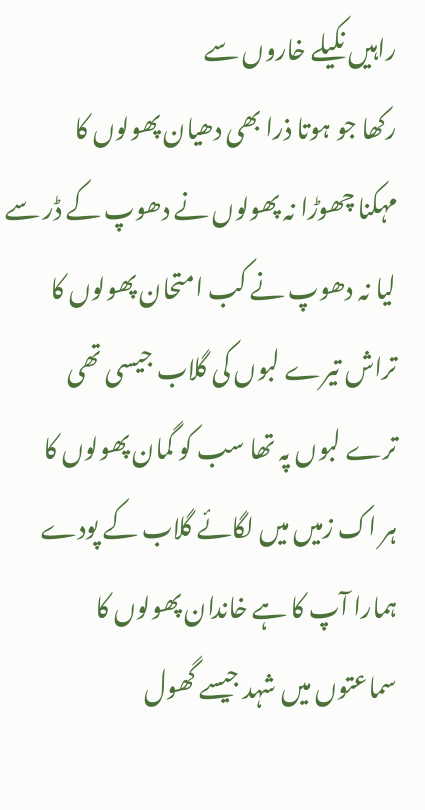راہیں نکیلے خاروں سے
رکھا جو ہوتا ذرا بھی دھیان پھولوں کا
مہکنا چھوڑا نہ پھولوں نے دھوپ کے ڈر سے
لیا نہ دھوپ نے کب امتحان پھولوں کا
تراش تیرے لبوں کی گلاب جیسی تھی
ترے لبوں پہ تھا سب کو گمان پھولوں کا
ہر اک زمیں میں لگائے گلاب کے پودے
ہمارا آپ کا ہے خاندان پھولوں کا
سماعتوں میں شہد جیسے گھول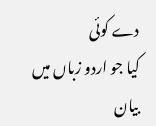دے کوئی
کیا جو اردو زباں میں بیان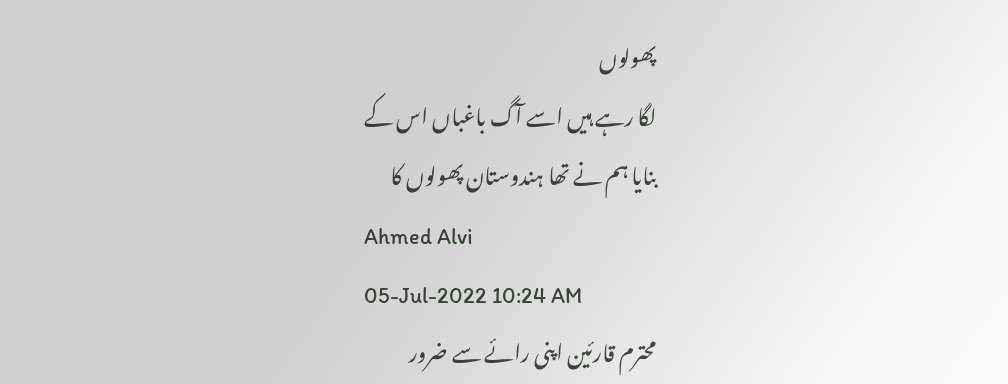پھولوں
لگا رہے ہیں اسے آگ باغباں اس کے
بنایا ہم نے تھا ہندوستان پھولوں کا
Ahmed Alvi
05-Jul-2022 10:24 AM
محترم قارئین اپنی رائے سے ضرور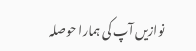نوازیں آپ کی ہمارا حوصلہ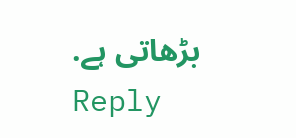بڑھاتی ہے.
Reply